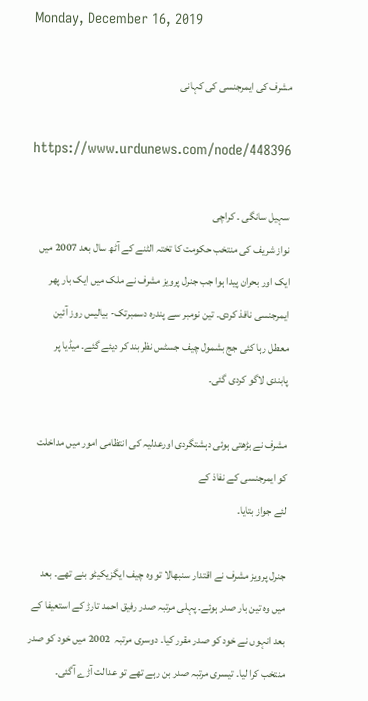Monday, December 16, 2019

مشرف کی ایمرجنسی کی کہانی

https://www.urdunews.com/node/448396

سہیل سانگی ۔ کراچی
نواز شریف کی منتخب حکومت کا تختہ الٹنے کے آٹھ سال بعد 2007 میں ایک اور بحران پیدا ہوا جب جنرل پرویز مشرف نے ملک میں ایک بار پھر ایمرجنسی نافذ کردی۔ تین نومبر سے پندرہ دسمبرتک- بیالیس روز آئین معطل رہا کئی جج بشمول چیف جسٹس نظربند کر دیئے گئے۔ میڈیا پر پابندی لاگو کردی گئی۔

مشرف نے بڑھتی ہوئی دہشتگردی اورعدلیہ کی انتظامی امور میں مداخلت کو ایمرجنسی کے نفاذ کے
لئے جواز بتایا۔

جنرل پرویز مشرف نے اقتدار سنبھالا تو وہ چیف ایگزیکیٹو بنے تھے۔ بعد میں وہ تین بار صدر ہوئے۔ پہلی مرتبہ صدر رفیق احمد تارڑ کے استعیفا کے بعد انہوں نے خود کو صدر مقرر کیا۔ دوسری مرتبہ  2002 میں خود کو صدر منتخب کرا لیا۔ تیسری مرتبہ صدر بن رہے تھے تو عدالت آڑے آگئی۔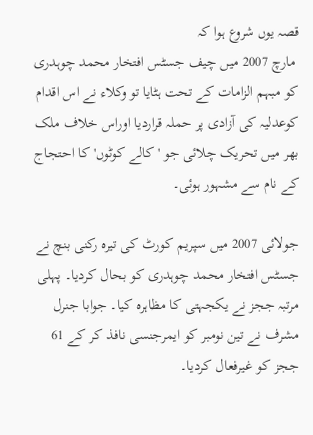قصہ یوں شروع ہوا کہ
 مارچ 2007 میں چیف جسٹس افتخار محمد چوہدری کو مبہم الزامات کے تحت ہٹایا تو وکلاء نے اس اقدام کوعدلیہ کی آزادی پر حملہ قراردیا اوراس خلاف ملک بھر میں تحریک چلائی جو 'کالے کوٹوں' کا احتجاج کے نام سے مشہور ہوئی۔

جولائی 2007 میں سپریم کورٹ کی تیرہ رکنی بنچ نے جسٹس افتخار محمد چوہدری کو بحال کردیا۔ پہلی مرتبہ ججز نے یکجہتی کا مظاہرہ کیا۔ جوابا جنرل مشرف نے تین نومبر کو ایمرجنسی نافذ کر کے 61 ججز کو غیرفعال کردیا۔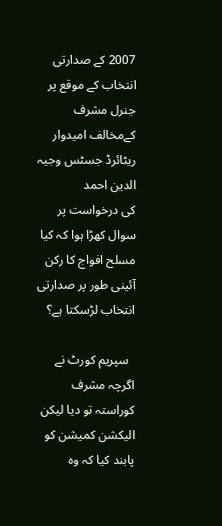2007 کے صدارتی انتخاب کے موقع پر جنرل مشرف کےمخالف امیدوار ریٹائرڈ جسٹس وجیہ الدین احمد
کی درخواست پر سوال کھڑا ہوا کہ کیا مسلح افواج کا رکن آئینی طور پر صدارتی انتخاب لڑسکتا ہے؟

  سپریم کورٹ نے اگرچہ مشرف کوراستہ تو دیا لیکن الیکشن کمیشن کو پابند کیا کہ وہ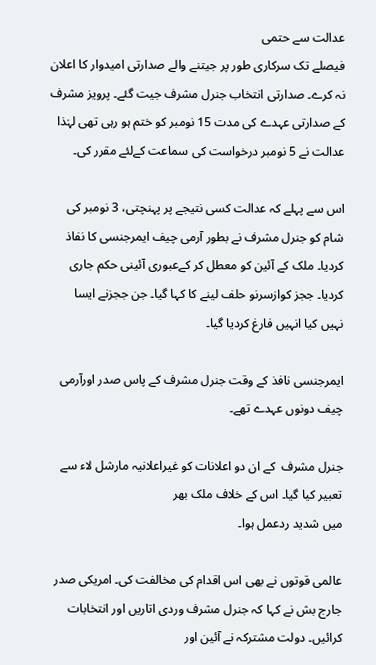عدالت سے حتمی
فیصلے تک سرکاری طور پر جیتنے والے صدارتی امیدوار کا اعلان نہ کرے۔ صدارتی انتخاب جنرل مشرف جیت گئے۔ پرویز مشرف کے صدارتی عہدے کی مدت 15 نومبر کو ختم ہو رہی تھی لہٰذا عدالت نے 5 نومبر درخواست کی سماعت کےلئے مقرر کی۔

اس سے پہلے کہ عدالت کسی نتیجے پر پہنچتی، 3 نومبر کی شام کو جنرل مشرف نے بطور آرمی چیف ایمرجنسی کا نفاذ کردیا۔ ملک کے آئین کو معطل کر کےعبوری آئینی حکم جاری کردیا۔ ججز کوازسرنو حلف لینے کا کہا گیا۔ جن ججزنے ایسا نہیں کیا انہیں فارغ کردیا گیا۔

ایمرجنسی نافذ کے وقت جنرل مشرف کے پاس صدر اورآرمی چیف دونوں عہدے تھے۔

جنرل مشرف  کے ان دو اعلانات کو غیراعلانیہ مارشل لاء سے تعبیر کیا گیا۔ اس کے خلاف ملک بھر
میں شدید ردعمل ہوا۔

عالمی قوتوں نے بھی اس اقدام کی مخالفت کی۔ امریکی صدر جارج بش نے کہا کہ جنرل مشرف وردی اتاریں اور انتخابات کرائیں۔ دولت مشترکہ نے آئین اور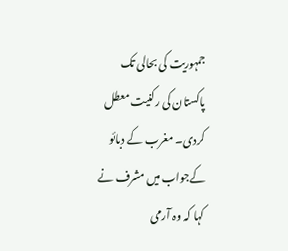جمہوریت کی بحالی تک پاکستان کی رکنیت معطل کردی۔ مغرب کے دبائو کےجواب میں مشرف نے کہا کہ وہ آرمی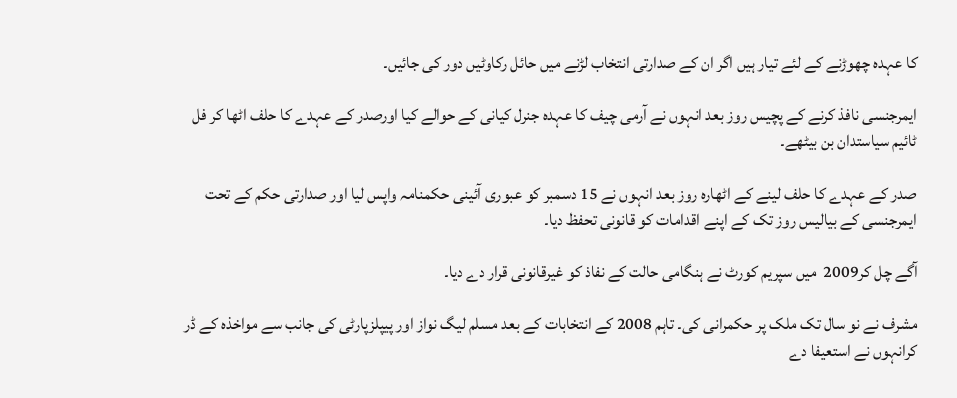کا عہدہ چھوڑنے کے لئے تیار ہیں اگر ان کے صدارتی انتخاب لڑنے میں حائل رکاوٹیں دور کی جائیں۔

ایمرجنسی نافذ کرنے کے پچیس روز بعد انہوں نے آرمی چیف کا عہدہ جنرل کیانی کے حوالے کیا اورصدر کے عہدے کا حلف اٹھا کر فل ٹائیم سیاستدان بن بیٹھے۔

صدر کے عہدے کا حلف لینے کے اٹھارہ روز بعد انہوں نے 15 دسمبر کو عبوری آئینی حکمنامہ واپس لیا اور صدارتی حکم کے تحت ایمرجنسی کے بیالیس روز تک کے اپنے اقدامات کو قانونی تحفظ دیا۔

آگے چل کر2009  میں سپریم کورٹ نے ہنگامی حالت کے نفاذ کو غیرقانونی قرار دے دیا۔

مشرف نے نو سال تک ملک پر حکمرانی کی۔ تاہم 2008 کے انتخابات کے بعد مسلم لیگ نواز اور پیپلزپارٹی کی جانب سے مواخذہ کے ڈر کرانہوں نے استعیفا دے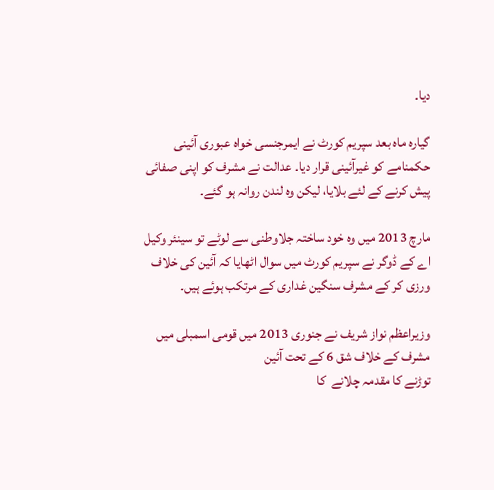دیا۔

گیارہ ماہ بعد سپریم کورٹ نے ایمرجنسی خواہ عبوری آئینی حکمنامے کو غیرآئینی قرار دیا۔ عدالت نے مشرف کو اپنی صفائی پیش کرنے کے لئے بلایا، لیکن وہ لندن روانہ ہو گئے۔

مارچ 2013 میں وہ خود ساختہ جلاوطنی سے لوٹے تو سینئر وکیل اے کے ڈوگر نے سپریم کورٹ میں سوال اٹھایا کہ آئین کی خلاف ورزی کر کے مشرف سنگین غداری کے مرتکب ہوئے ہیں۔

وزیراعظم نواز شریف نے جنوری 2013 میں قومی اسمبلی میں مشرف کے خلاف شق 6 کے تحت آئین
توڑنے کا مقدمہ چلانے  کا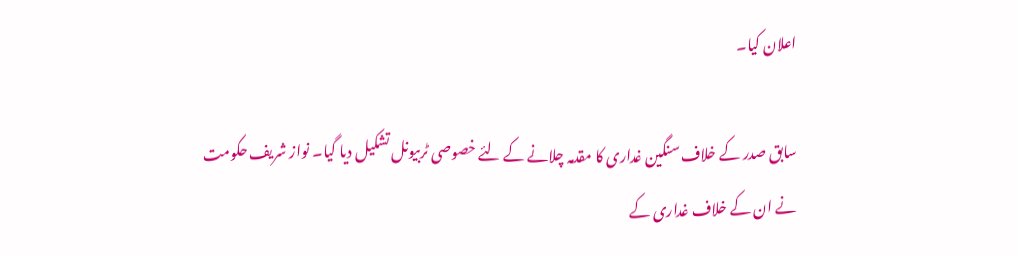اعلان کیا۔

سابق صدر کے خلاف سنگین غداری کا مقدمہ چلانے کے لئے خصوصی ٹربیونل تشکیل دیا گیا۔ نواز شریف حکومت نے ان کے خلاف غداری کے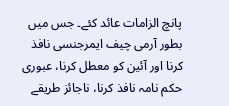پانچ الزامات عائد کئے۔ جس میں بطور آرمی چیف ایمرجنسی نافذ کرنا اور آئین کو معطل کرنا، عبوری حکم نامہ نافذ کرنا، ناجائز طریقے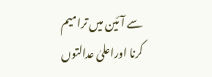سے آئین میں ترامیم کرنا اوراعلیٰ عدالتوں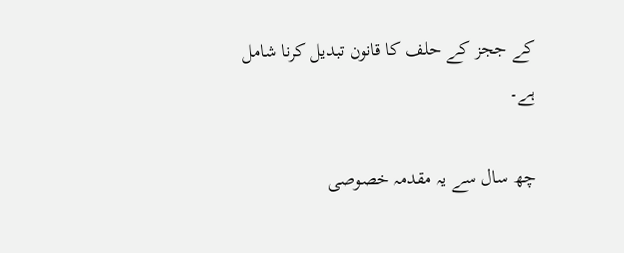کے ججز کے حلف کا قانون تبدیل کرنا شامل ہے۔

چھ سال سے یہ مقدمہ خصوصی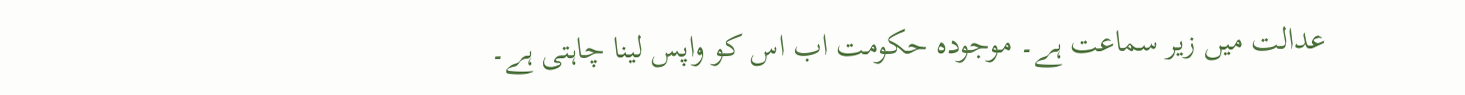عدالت میں زیر سماعت ہے۔ موجودہ حکومت اب اس کو واپس لینا چاہتی ہے۔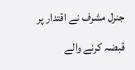جنرل مشرف نے اقتدار پر قبضہ کرنے والے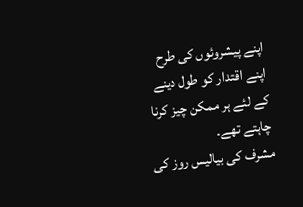اپنے پیشروئوں کی طرح اپنے اقتدار کو طول دینے کے لئے ہر ممکن چیز کرنا چاہتے تھے۔
مشرف کی بیالیس روز کی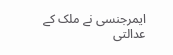ایمرجنسی نے ملک کے عدالتی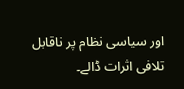اور سیاسی نظام پر ناقابل تلافی اثرات ڈالے۔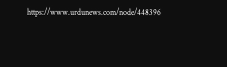https://www.urdunews.com/node/448396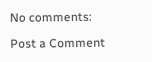No comments:

Post a Comment